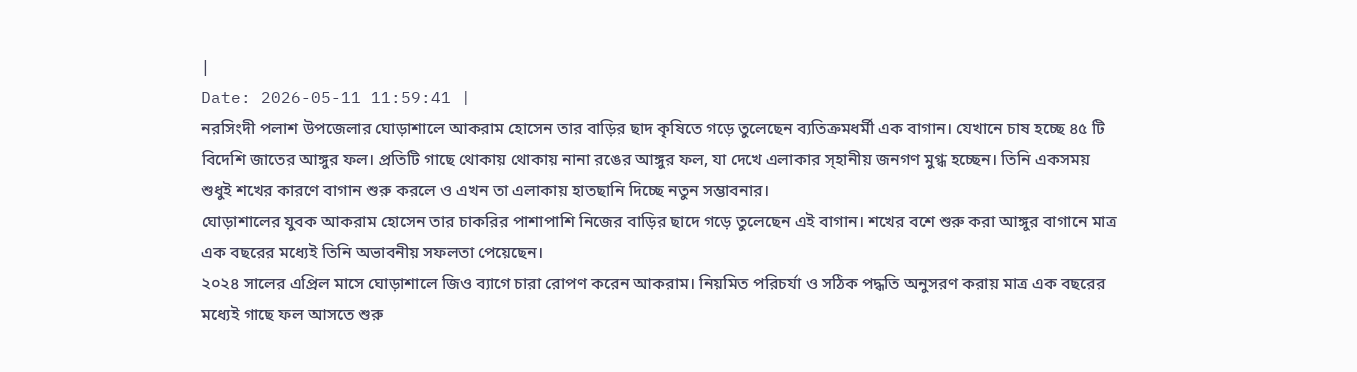|
Date: 2026-05-11 11:59:41 |
নরসিংদী পলাশ উপজেলার ঘোড়াশালে আকরাম হোসেন তার বাড়ির ছাদ কৃষিতে গড়ে তুলেছেন ব্যতিক্রমধর্মী এক বাগান। যেখানে চাষ হচ্ছে ৪৫ টি বিদেশি জাতের আঙ্গুর ফল। প্রতিটি গাছে থোকায় থোকায় নানা রঙের আঙ্গুর ফল, যা দেখে এলাকার স্হানীয় জনগণ মুগ্ধ হচ্ছেন। তিনি একসময় শুধুই শখের কারণে বাগান শুরু করলে ও এখন তা এলাকায় হাতছানি দিচ্ছে নতুন সম্ভাবনার।
ঘোড়াশালের যুবক আকরাম হোসেন তার চাকরির পাশাপাশি নিজের বাড়ির ছাদে গড়ে তুলেছেন এই বাগান। শখের বশে শুরু করা আঙ্গুর বাগানে মাত্র এক বছরের মধ্যেই তিনি অভাবনীয় সফলতা পেয়েছেন।
২০২৪ সালের এপ্রিল মাসে ঘোড়াশালে জিও ব্যাগে চারা রোপণ করেন আকরাম। নিয়মিত পরিচর্যা ও সঠিক পদ্ধতি অনুসরণ করায় মাত্র এক বছরের মধ্যেই গাছে ফল আসতে শুরু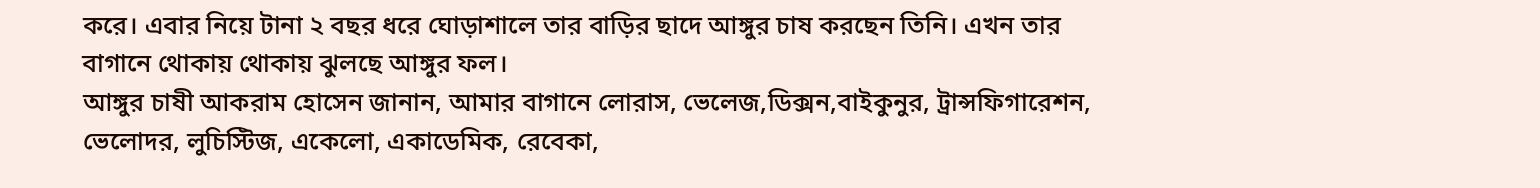করে। এবার নিয়ে টানা ২ বছর ধরে ঘোড়াশালে তার বাড়ির ছাদে আঙ্গুর চাষ করছেন তিনি। এখন তার বাগানে থোকায় থোকায় ঝুলছে আঙ্গুর ফল।
আঙ্গুর চাষী আকরাম হোসেন জানান, আমার বাগানে লোরাস, ভেলেজ,ডিক্সন,বাইকুনুর, ট্রান্সফিগারেশন, ভেলোদর, লুচিস্টিজ, একেলো, একাডেমিক, রেবেকা,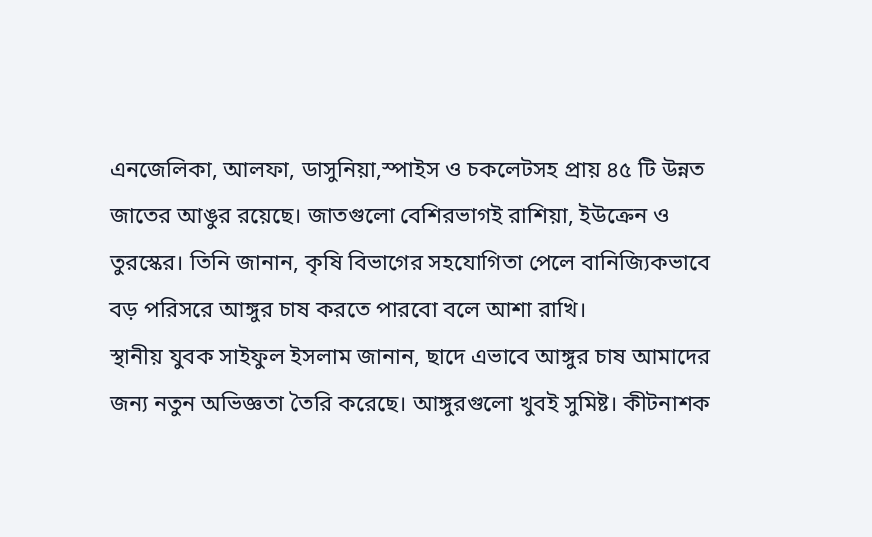এনজেলিকা, আলফা, ডাসুনিয়া,স্পাইস ও চকলেটসহ প্রায় ৪৫ টি উন্নত জাতের আঙুর রয়েছে। জাতগুলো বেশিরভাগই রাশিয়া, ইউক্রেন ও তুরস্কের। তিনি জানান, কৃষি বিভাগের সহযোগিতা পেলে বানিজ্যিকভাবে বড় পরিসরে আঙ্গুর চাষ করতে পারবো বলে আশা রাখি।
স্থানীয় যুবক সাইফুল ইসলাম জানান, ছাদে এভাবে আঙ্গুর চাষ আমাদের জন্য নতুন অভিজ্ঞতা তৈরি করেছে। আঙ্গুরগুলো খুবই সুমিষ্ট। কীটনাশক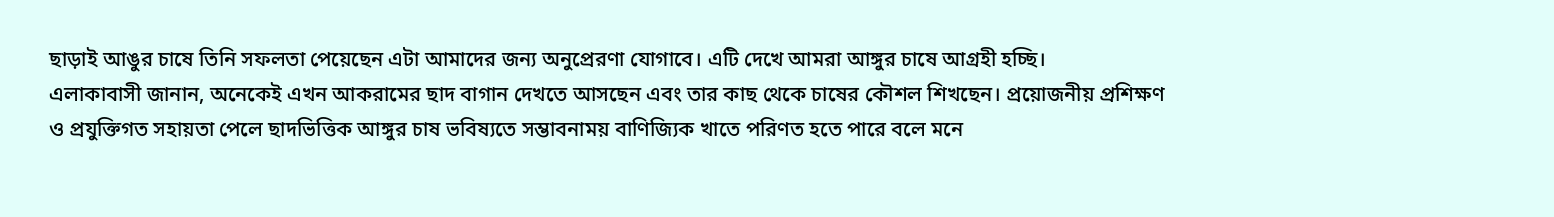ছাড়াই আঙুর চাষে তিনি সফলতা পেয়েছেন এটা আমাদের জন্য অনুপ্রেরণা যোগাবে। এটি দেখে আমরা আঙ্গুর চাষে আগ্রহী হচ্ছি।
এলাকাবাসী জানান, অনেকেই এখন আকরামের ছাদ বাগান দেখতে আসছেন এবং তার কাছ থেকে চাষের কৌশল শিখছেন। প্রয়োজনীয় প্রশিক্ষণ ও প্রযুক্তিগত সহায়তা পেলে ছাদভিত্তিক আঙ্গুর চাষ ভবিষ্যতে সম্ভাবনাময় বাণিজ্যিক খাতে পরিণত হতে পারে বলে মনে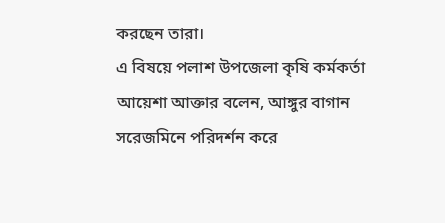করছেন তারা।
এ বিষয়ে পলাশ উপজেলা কৃষি কর্মকর্তা আয়েশা আক্তার বলেন, আঙ্গুর বাগান সরেজমিনে পরিদর্শন করে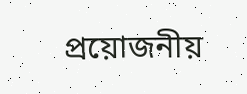প্রয়োজনীয়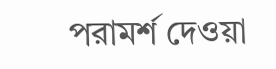পরামর্শ দেওয়া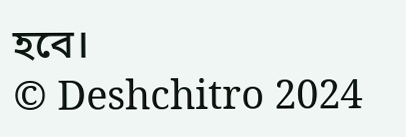হবে।
© Deshchitro 2024